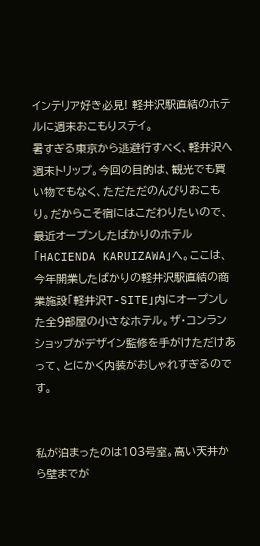インテリア好き必見! 軽井沢駅直結のホテルに週末おこもりステイ。
暑すぎる東京から逃避行すべく、軽井沢へ週末トリップ。今回の目的は、観光でも買い物でもなく、ただただのんびりおこもり。だからこそ宿にはこだわりたいので、最近オープンしたばかりのホテル「HACIENDA KARUIZAWA」へ。ここは、今年開業したばかりの軽井沢駅直結の商業施設「軽井沢T-SITE」内にオープンした全9部屋の小さなホテル。ザ・コンランショップがデザイン監修を手がけただけあって、とにかく内装がおしゃれすぎるのです。


私が泊まったのは103号室。高い天井から壁までが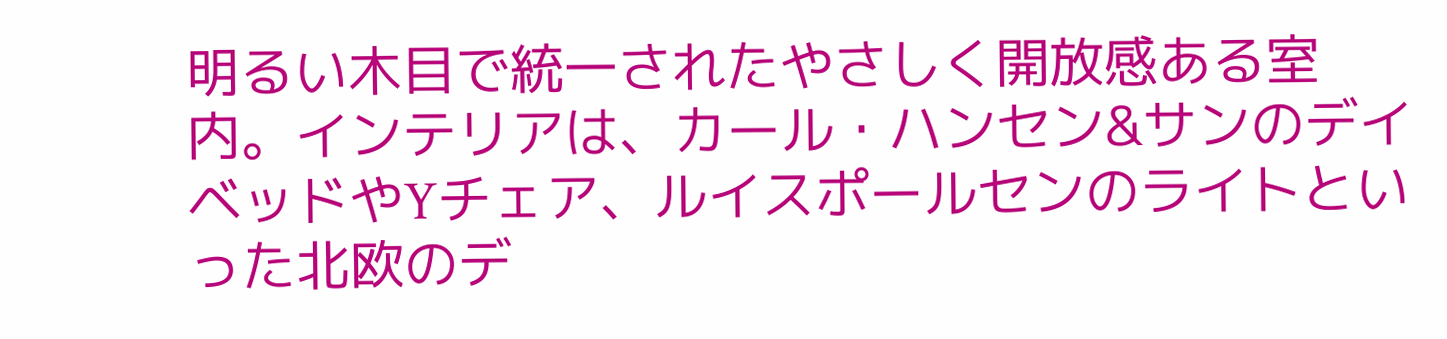明るい木目で統一されたやさしく開放感ある室内。インテリアは、カール・ハンセン&サンのデイベッドやYチェア、ルイスポールセンのライトといった北欧のデ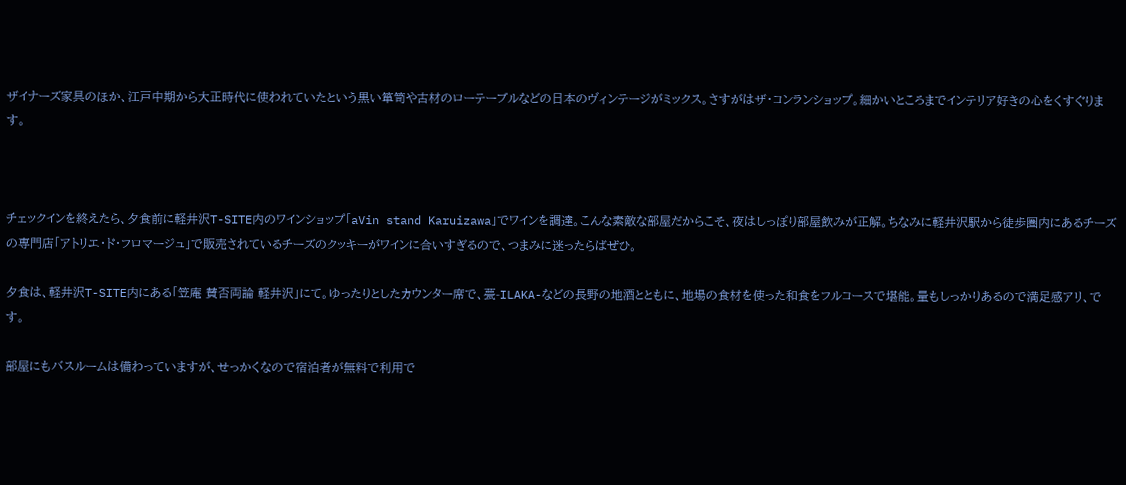ザイナーズ家具のほか、江戸中期から大正時代に使われていたという黒い箪笥や古材のローテーブルなどの日本のヴィンテージがミックス。さすがはザ・コンランショップ。細かいところまでインテリア好きの心をくすぐります。



チェックインを終えたら、夕食前に軽井沢T-SITE内のワインショップ「aVin stand Karuizawa」でワインを調達。こんな素敵な部屋だからこそ、夜はしっぽり部屋飲みが正解。ちなみに軽井沢駅から徒歩圏内にあるチーズの専門店「アトリエ・ド・フロマージュ」で販売されているチーズのクッキーがワインに合いすぎるので、つまみに迷ったらばぜひ。

夕食は、軽井沢T-SITE内にある「笠庵 賛否両論 軽井沢」にて。ゆったりとしたカウンター席で、甍-ILAKA-などの長野の地酒とともに、地場の食材を使った和食をフルコースで堪能。量もしっかりあるので満足感アリ、です。

部屋にもバスルームは備わっていますが、せっかくなので宿泊者が無料で利用で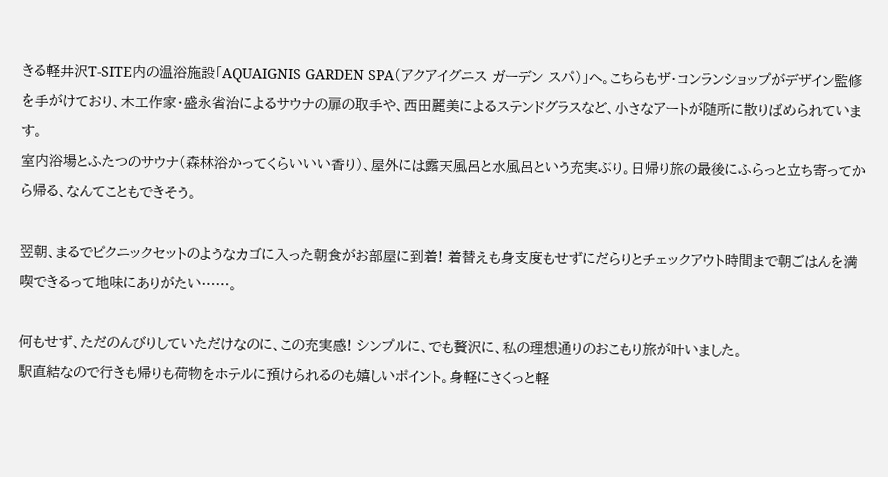きる軽井沢T-SITE内の温浴施設「AQUAIGNIS GARDEN SPA(アクアイグニス ガーデン スパ)」へ。こちらもザ・コンランショップがデザイン監修を手がけており、木工作家・盛永省治によるサウナの扉の取手や、西田麗美によるステンドグラスなど、小さなアートが随所に散りばめられています。
室内浴場とふたつのサウナ(森林浴かってくらいいい香り)、屋外には露天風呂と水風呂という充実ぶり。日帰り旅の最後にふらっと立ち寄ってから帰る、なんてこともできそう。

翌朝、まるでピクニックセットのようなカゴに入った朝食がお部屋に到着! 着替えも身支度もせずにだらりとチェックアウト時間まで朝ごはんを満喫できるって地味にありがたい……。

何もせず、ただのんびりしていただけなのに、この充実感! シンプルに、でも贅沢に、私の理想通りのおこもり旅が叶いました。
駅直結なので行きも帰りも荷物をホテルに預けられるのも嬉しいポイント。身軽にさくっと軽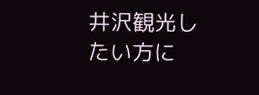井沢観光したい方に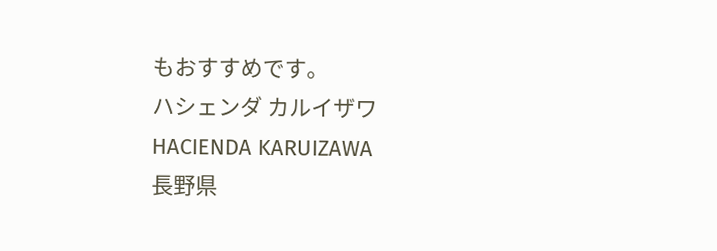もおすすめです。
ハシェンダ カルイザワ
HACIENDA KARUIZAWA
長野県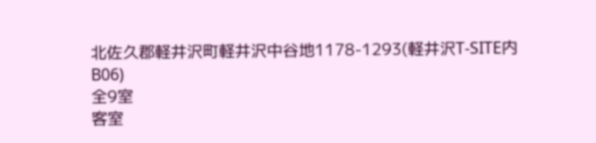北佐久郡軽井沢町軽井沢中谷地1178-1293(軽井沢T-SITE内 B06)
全9室
客室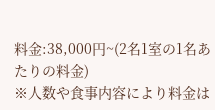料金:38,000円~(2名1室の1名あたりの料金)
※人数や食事内容により料金は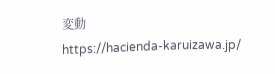変動
https://hacienda-karuizawa.jp/